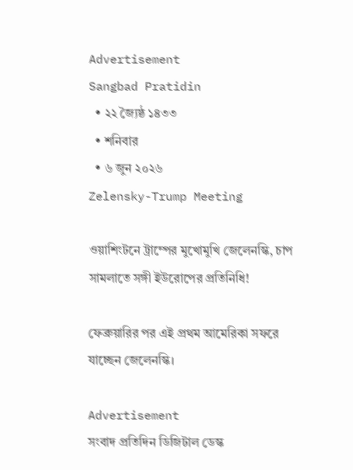Advertisement
Sangbad Pratidin
  • ২২ জ্যৈষ্ঠ ১৪৩৩
  • শনিবার
  • ৬ জুন ২০২৬
Zelensky-Trump Meeting

ওয়াশিংটনে ট্রাম্পের মুখোমুখি জেলেনস্কি, চাপ সামলাতে সঙ্গী ইউরোপের প্রতিনিধি!

ফেব্রুয়ারির পর এই প্রথম আমেরিকা সফরে যাচ্ছেন জেলেনস্কি।

Advertisement
সংবাদ প্রতিদিন ডিজিটাল ডেস্ক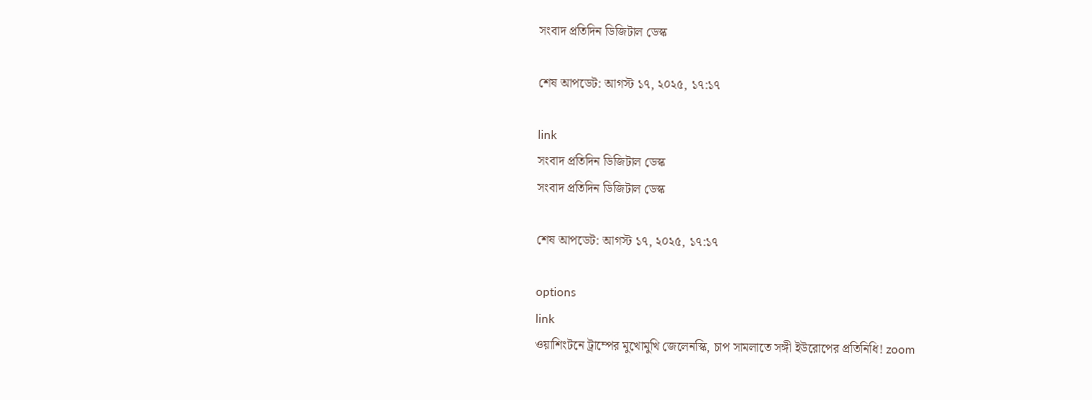সংবাদ প্রতিদিন ডিজিটাল ডেস্ক

শেষ আপডেট: আগস্ট ১৭, ২০২৫, ১৭:১৭

link
সংবাদ প্রতিদিন ডিজিটাল ডেস্ক
সংবাদ প্রতিদিন ডিজিটাল ডেস্ক

শেষ আপডেট: আগস্ট ১৭, ২০২৫, ১৭:১৭

options
link
ওয়াশিংটনে ট্রাম্পের মুখোমুখি জেলেনস্কি, চাপ সামলাতে সঙ্গী ইউরোপের প্রতিনিধি! zoom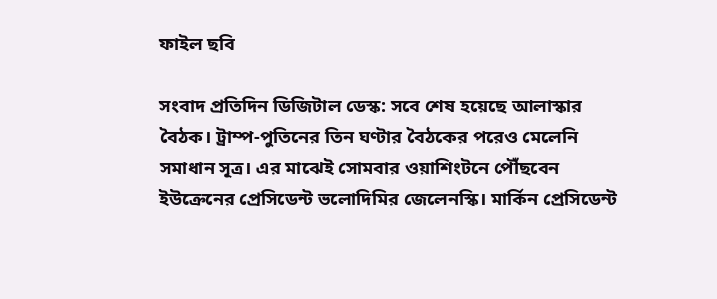ফাইল ছবি

সংবাদ প্রতিদিন ডিজিটাল ডেস্ক: সবে শেষ হয়েছে আলাস্কার বৈঠক। ট্রাম্প-পুতিনের তিন ঘণ্টার বৈঠকের পরেও মেলেনি সমাধান সূত্র। এর মাঝেই সোমবার ওয়াশিংটনে পৌঁছবেন ইউক্রেনের প্রেসিডেন্ট ভলোদিমির জেলেনস্কি। মার্কিন প্রেসিডেন্ট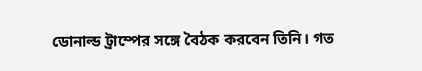ডোনাল্ড ট্রাম্পের সঙ্গে বৈঠক করবেন তিনি। গত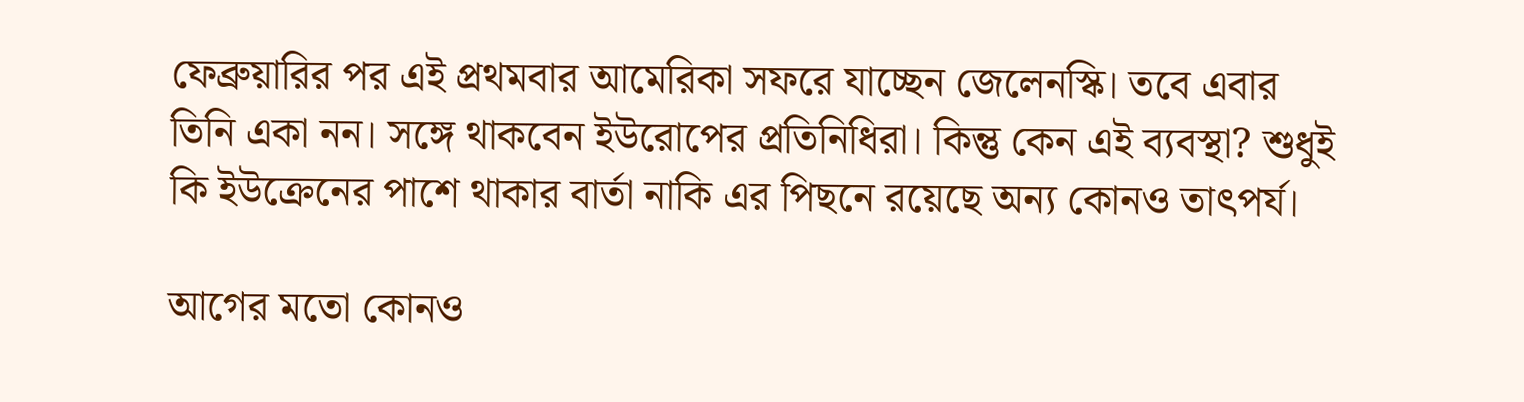ফেব্রুয়ারির পর এই প্রথমবার আমেরিকা সফরে যাচ্ছেন জেলেনস্কি। তবে এবার তিনি একা নন। সঙ্গে থাকবেন ইউরোপের প্রতিনিধিরা। কিন্তু কেন এই ব্যবস্থা? শুধুই কি ইউক্রেনের পাশে থাকার বার্তা নাকি এর পিছনে রয়েছে অন্য কোনও তাৎপর্য।

আগের মতো কোনও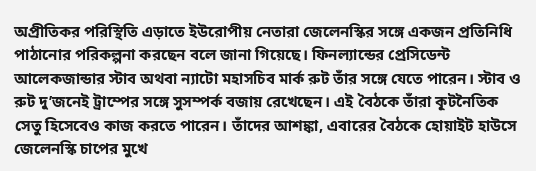অপ্রীতিকর পরিস্থিতি এড়াতে ইউরোপীয় নেতারা জেলেনস্কির সঙ্গে একজন প্রতিনিধি পাঠানোর পরিকল্পনা করছেন বলে জানা গিয়েছে। ফিনল্যান্ডের প্রেসিডেন্ট আলেকজান্ডার স্টাব অথবা ন্যাটো মহাসচিব মার্ক রুট তাঁর সঙ্গে যেতে পারেন। স্টাব ও রুট দু’জনেই ট্রাম্পের সঙ্গে সুসম্পর্ক বজায় রেখেছেন। এই বৈঠকে তাঁরা কূটনৈতিক সেতু হিসেবেও কাজ করতে পারেন। তাঁদের আশঙ্কা, এবারের বৈঠকে হোয়াইট হাউসে জেলেনস্কি চাপের মুখে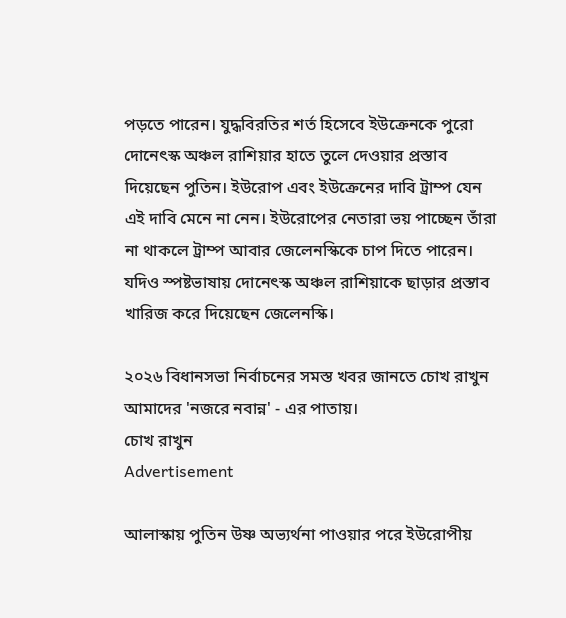পড়তে পারেন। যুদ্ধবিরতির শর্ত হিসেবে ইউক্রেনকে পুরো দোনেৎস্ক অঞ্চল রাশিয়ার হাতে তুলে দেওয়ার প্রস্তাব দিয়েছেন পুতিন। ইউরোপ এবং ইউক্রেনের দাবি ট্রাম্প যেন এই দাবি মেনে না নেন। ইউরোপের নেতারা ভয় পাচ্ছেন তাঁরা না থাকলে ট্রাম্প আবার জেলেনস্কিকে চাপ দিতে পারেন। যদিও স্পষ্টভাষায় দোনেৎস্ক অঞ্চল রাশিয়াকে ছাড়ার প্রস্তাব খারিজ করে দিয়েছেন জেলেনস্কি।

২০২৬ বিধানসভা নির্বাচনের সমস্ত খবর জানতে চোখ রাখুন আমাদের 'নজরে নবান্ন' - এর পাতায়।
চোখ রাখুন
Advertisement

আলাস্কায় পুতিন উষ্ণ অভ্যর্থনা পাওয়ার পরে ইউরোপীয়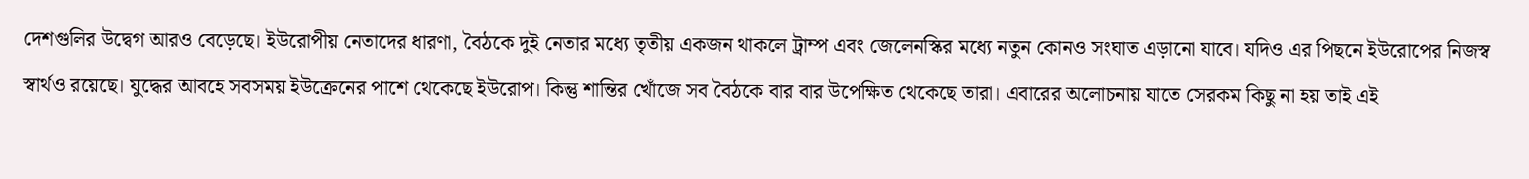দেশগুলির উদ্বেগ আরও বেড়েছে। ইউরোপীয় নেতাদের ধারণা, বৈঠকে দুই নেতার মধ্যে তৃতীয় একজন থাকলে ট্রাম্প এবং জেলেনস্কির মধ্যে নতুন কোনও সংঘাত এড়ানো যাবে। যদিও এর পিছনে ইউরোপের নিজস্ব স্বার্থও রয়েছে। যুদ্ধের আবহে সবসময় ইউক্রেনের পাশে থেকেছে ইউরোপ। কিন্তু শান্তির খোঁজে সব বৈঠকে বার বার উপেক্ষিত থেকেছে তারা। এবারের অলোচনায় যাতে সেরকম কিছু না হয় তাই এই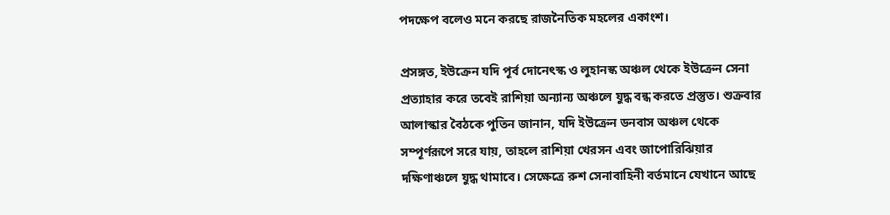পদক্ষেপ বলেও মনে করছে রাজনৈতিক মহলের একাংশ।

প্রসঙ্গত, ইউক্রেন যদি পূর্ব দোনেৎস্ক ও লুহানস্ক অঞ্চল থেকে ইউক্রেন সেনা প্রত্যাহার করে তবেই রাশিয়া অন্যান্য অঞ্চলে যুদ্ধ বন্ধ করতে প্রস্তুত। শুক্রবার আলাস্কার বৈঠকে পুতিন জানান, যদি ইউক্রেন ডনবাস অঞ্চল থেকে সম্পূর্ণরূপে সরে যায়, তাহলে রাশিয়া খেরসন এবং জাপোরিঝিয়ার দক্ষিণাঞ্চলে যুদ্ধ থামাবে। সেক্ষেত্রে রুশ সেনাবাহিনী বর্তমানে যেখানে আছে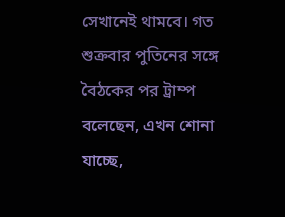সেখানেই থামবে। গত শুক্রবার পুতিনের সঙ্গে বৈঠকের পর ট্রাম্প বলেছেন, এখন শোনা যাচ্ছে,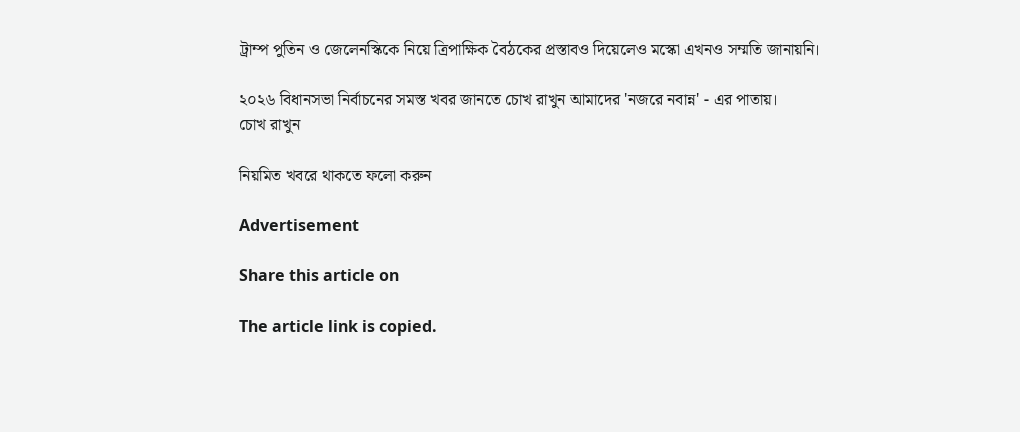ট্রাম্প পুতিন ও জেলেনস্কিকে নিয়ে ত্রিপাক্ষিক বৈঠকের প্রস্তাবও দিয়েলেও মস্কো এখনও সম্মতি জানায়নি।

২০২৬ বিধানসভা নির্বাচনের সমস্ত খবর জানতে চোখ রাখুন আমাদের 'নজরে নবান্ন' - এর পাতায়।
চোখ রাখুন

নিয়মিত খবরে থাকতে ফলো করুন

Advertisement

Share this article on

The article link is copied.